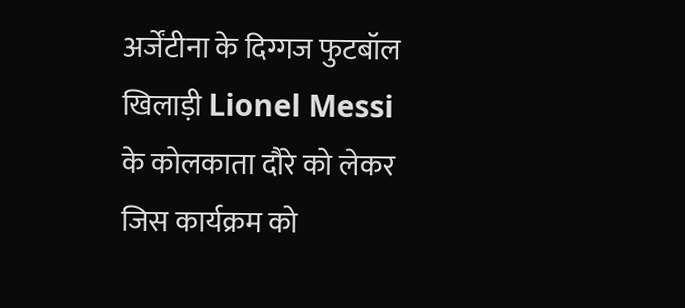अर्जेंटीना के दिग्गज फुटबॉल खिलाड़ी Lionel Messi के कोलकाता दौरे को लेकर जिस कार्यक्रम को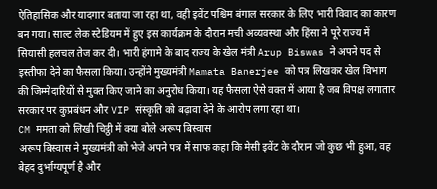ऐतिहासिक और यादगार बताया जा रहा था, वही इवेंट पश्चिम बंगाल सरकार के लिए भारी विवाद का कारण बन गया। साल्ट लेक स्टेडियम में हुए इस कार्यक्रम के दौरान मची अव्यवस्था और हिंसा ने पूरे राज्य में सियासी हलचल तेज कर दी। भारी हंगामे के बाद राज्य के खेल मंत्री Arup Biswas ने अपने पद से इस्तीफा देने का फैसला किया। उन्होंने मुख्यमंत्री Mamata Banerjee को पत्र लिखकर खेल विभाग की जिम्मेदारियों से मुक्त किए जाने का अनुरोध किया। यह फैसला ऐसे वक्त में आया है जब विपक्ष लगातार सरकार पर कुप्रबंधन और VIP संस्कृति को बढ़ावा देने के आरोप लगा रहा था।
CM ममता को लिखी चिट्ठी में क्या बोले अरूप बिस्वास
अरूप बिस्वास ने मुख्यमंत्री को भेजे अपने पत्र में साफ कहा कि मेसी इवेंट के दौरान जो कुछ भी हुआ, वह बेहद दुर्भाग्यपूर्ण है और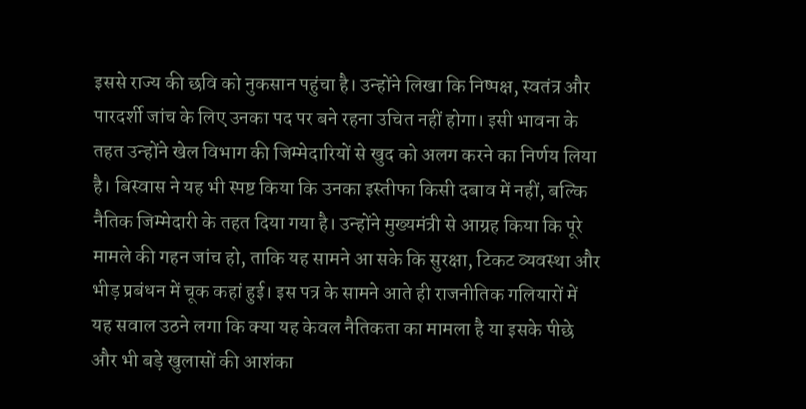इससे राज्य की छवि को नुकसान पहुंचा है। उन्होंने लिखा कि निष्पक्ष, स्वतंत्र और पारदर्शी जांच के लिए उनका पद पर बने रहना उचित नहीं होगा। इसी भावना के तहत उन्होंने खेल विभाग की जिम्मेदारियों से खुद को अलग करने का निर्णय लिया है। बिस्वास ने यह भी स्पष्ट किया कि उनका इस्तीफा किसी दबाव में नहीं, बल्कि नैतिक जिम्मेदारी के तहत दिया गया है। उन्होंने मुख्यमंत्री से आग्रह किया कि पूरे मामले की गहन जांच हो, ताकि यह सामने आ सके कि सुरक्षा, टिकट व्यवस्था और भीड़ प्रबंधन में चूक कहां हुई। इस पत्र के सामने आते ही राजनीतिक गलियारों में यह सवाल उठने लगा कि क्या यह केवल नैतिकता का मामला है या इसके पीछे और भी बड़े खुलासों की आशंका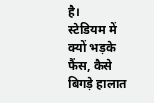है।
स्टेडियम में क्यों भड़के फैंस, कैसे बिगड़े हालात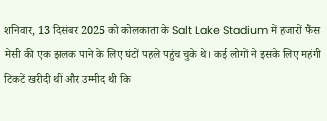शनिवार, 13 दिसंबर 2025 को कोलकाता के Salt Lake Stadium में हजारों फैंस मेसी की एक झलक पाने के लिए घंटों पहले पहुंच चुके थे। कई लोगों ने इसके लिए महंगी टिकटें खरीदी थीं और उम्मीद थी कि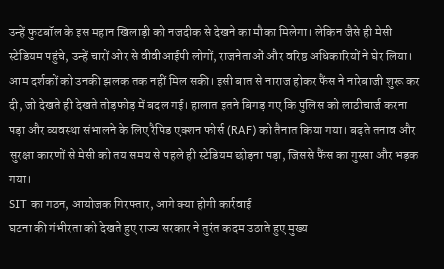उन्हें फुटबॉल के इस महान खिलाड़ी को नजदीक से देखने का मौका मिलेगा। लेकिन जैसे ही मेसी स्टेडियम पहुंचे, उन्हें चारों ओर से वीवीआईपी लोगों, राजनेताओं और वरिष्ठ अधिकारियों ने घेर लिया। आम दर्शकों को उनकी झलक तक नहीं मिल सकी। इसी बात से नाराज होकर फैंस ने नारेबाजी शुरू कर दी, जो देखते ही देखते तोड़फोड़ में बदल गई। हालात इतने बिगड़ गए कि पुलिस को लाठीचार्ज करना पड़ा और व्यवस्था संभालने के लिए रैपिड एक्शन फोर्स (RAF) को तैनात किया गया। बढ़ते तनाव और सुरक्षा कारणों से मेसी को तय समय से पहले ही स्टेडियम छोड़ना पड़ा, जिससे फैंस का गुस्सा और भड़क गया।
SIT का गठन, आयोजक गिरफ्तार, आगे क्या होगी कार्रवाई
घटना की गंभीरता को देखते हुए राज्य सरकार ने तुरंत कदम उठाते हुए मुख्य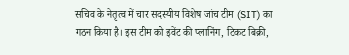सचिव के नेतृत्व में चार सदस्यीय विशेष जांच टीम (SIT) का गठन किया है। इस टीम को इवेंट की प्लानिंग, टिकट बिक्री,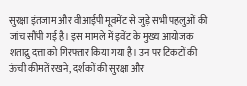सुरक्षा इंतजाम और वीआईपी मूवमेंट से जुड़े सभी पहलुओं की जांच सौंपी गई है। इस मामले में इवेंट के मुख्य आयोजक शताद्रु दत्ता को गिरफ्तार किया गया है। उन पर टिकटों की ऊंची कीमतें रखने, दर्शकों की सुरक्षा और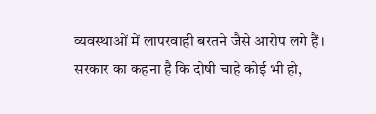व्यवस्थाओं में लापरवाही बरतने जैसे आरोप लगे हैं। सरकार का कहना है कि दोषी चाहे कोई भी हो,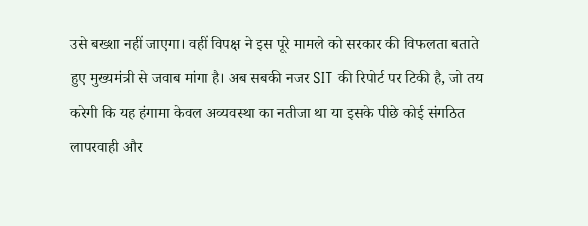उसे बख्शा नहीं जाएगा। वहीं विपक्ष ने इस पूरे मामले को सरकार की विफलता बताते हुए मुख्यमंत्री से जवाब मांगा है। अब सबकी नजर SIT की रिपोर्ट पर टिकी है, जो तय करेगी कि यह हंगामा केवल अव्यवस्था का नतीजा था या इसके पीछे कोई संगठित लापरवाही और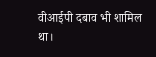वीआईपी दबाव भी शामिल था।